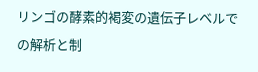リンゴの酵素的褐変の遺伝子レベルでの解析と制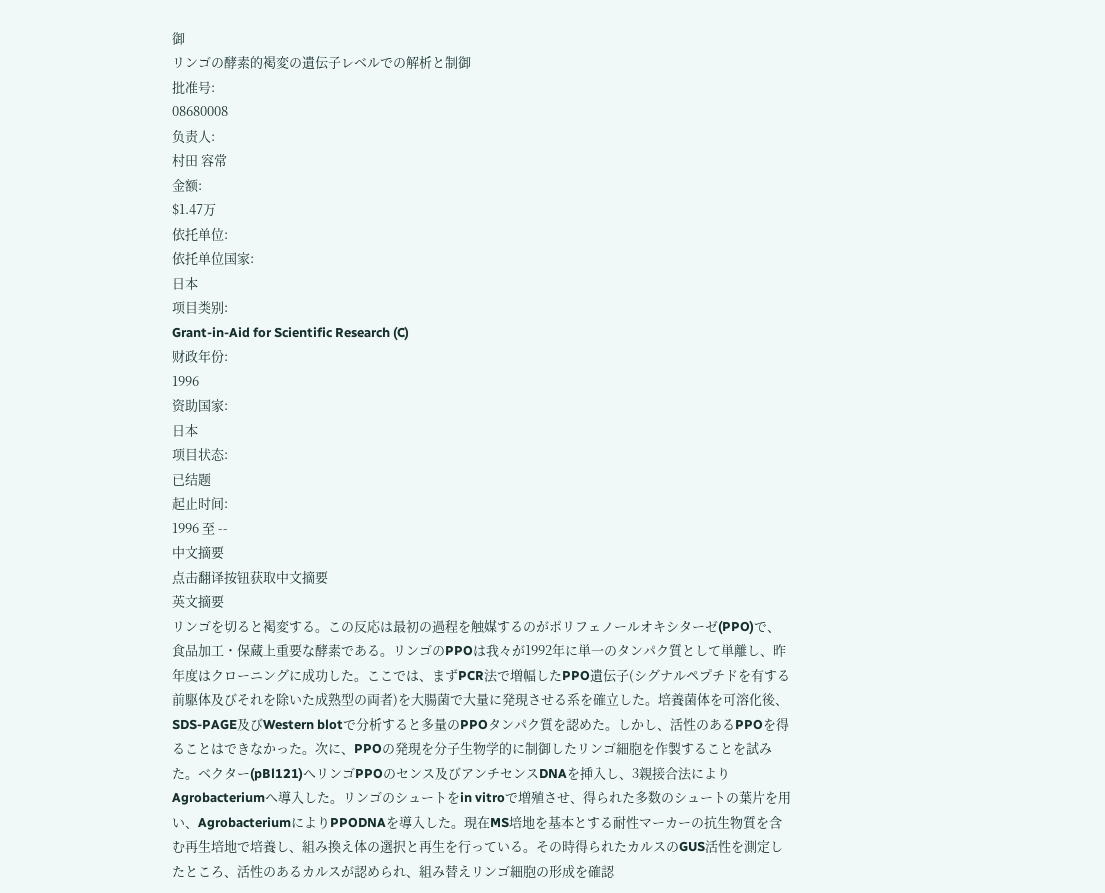御
リンゴの酵素的褐変の遺伝子レベルでの解析と制御
批准号:
08680008
负责人:
村田 容常
金额:
$1.47万
依托单位:
依托单位国家:
日本
项目类别:
Grant-in-Aid for Scientific Research (C)
财政年份:
1996
资助国家:
日本
项目状态:
已结题
起止时间:
1996 至 --
中文摘要
点击翻译按钮获取中文摘要
英文摘要
リンゴを切ると褐変する。この反応は最初の過程を触媒するのがポリフェノールオキシターゼ(PPO)で、食品加工・保蔵上重要な酵素である。リンゴのPPOは我々が1992年に単一のタンパク質として単離し、昨年度はクローニングに成功した。ここでは、まずPCR法で増幅したPPO遺伝子(シグナルペプチドを有する前駆体及びそれを除いた成熟型の両者)を大腸菌で大量に発現させる系を確立した。培養菌体を可溶化後、SDS-PAGE及びWestern blotで分析すると多量のPPOタンパク質を認めた。しかし、活性のあるPPOを得ることはできなかった。次に、PPOの発現を分子生物学的に制御したリンゴ細胞を作製することを試みた。ベクター(pBl121)へリンゴPPOのセンス及びアンチセンスDNAを挿入し、3親接合法によりAgrobacteriumへ導入した。リンゴのシュートをin vitroで増殖させ、得られた多数のシュートの葉片を用い、AgrobacteriumによりPPODNAを導入した。現在MS培地を基本とする耐性マーカーの抗生物質を含む再生培地で培養し、組み換え体の選択と再生を行っている。その時得られたカルスのGUS活性を測定したところ、活性のあるカルスが認められ、組み替えリンゴ細胞の形成を確認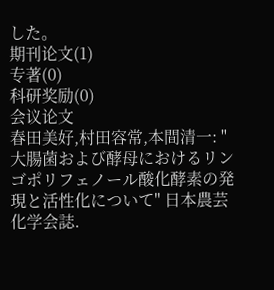した。
期刊论文(1)
专著(0)
科研奖励(0)
会议论文
春田美好,村田容常,本間清一: "大腸菌および酵母におけるリンゴポリフェノール酸化酵素の発現と活性化について" 日本農芸化学会誌.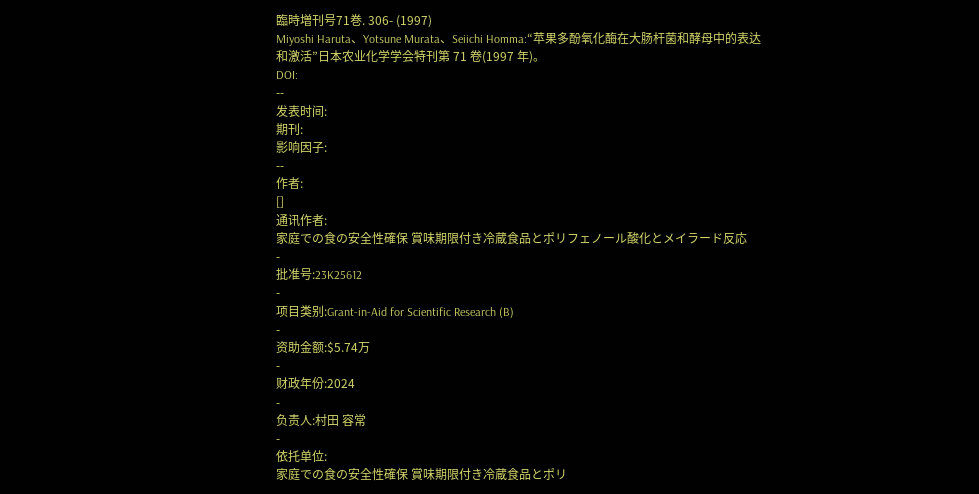臨時増刊号71巻. 306- (1997)
Miyoshi Haruta、Yotsune Murata、Seiichi Homma:“苹果多酚氧化酶在大肠杆菌和酵母中的表达和激活”日本农业化学学会特刊第 71 卷(1997 年)。
DOI:
--
发表时间:
期刊:
影响因子:
--
作者:
[]
通讯作者:
家庭での食の安全性確保 賞味期限付き冷蔵食品とポリフェノール酸化とメイラード反応
-
批准号:23K25612
-
项目类别:Grant-in-Aid for Scientific Research (B)
-
资助金额:$5.74万
-
财政年份:2024
-
负责人:村田 容常
-
依托单位:
家庭での食の安全性確保 賞味期限付き冷蔵食品とポリ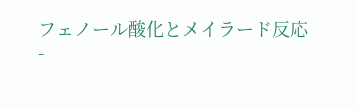フェノール酸化とメイラード反応
-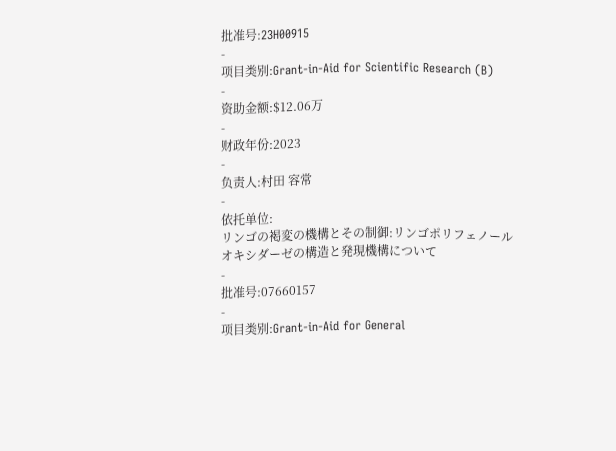批准号:23H00915
-
项目类别:Grant-in-Aid for Scientific Research (B)
-
资助金额:$12.06万
-
财政年份:2023
-
负责人:村田 容常
-
依托单位:
リンゴの褐変の機構とその制御:リンゴポリフェノールオキシダーゼの構造と発現機構について
-
批准号:07660157
-
项目类别:Grant-in-Aid for General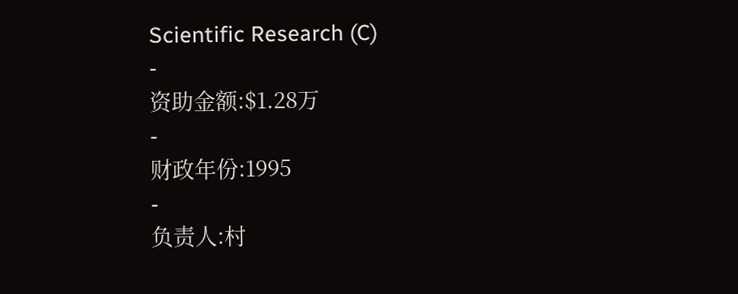Scientific Research (C)
-
资助金额:$1.28万
-
财政年份:1995
-
负责人:村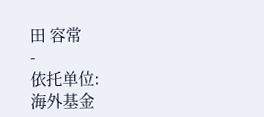田 容常
-
依托单位:
海外基金